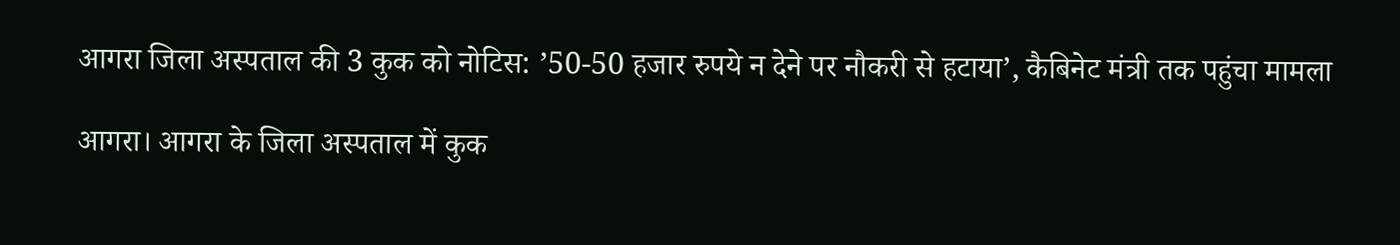आगरा जिला अस्पताल की 3 कुक को नोटिस: ’50-50 हजार रुपये न देने पर नौकरी से हटाया’, कैबिनेट मंत्री तक पहुंचा मामला

आगरा। आगरा के जिला अस्पताल में कुक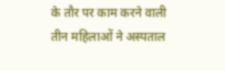के तौर पर काम करने वाली तीन महिलाओं ने अस्पताल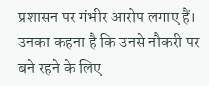प्रशासन पर गंभीर आरोप लगाए हैं। उनका कहना है कि उनसे नौकरी पर बने रहने के लिए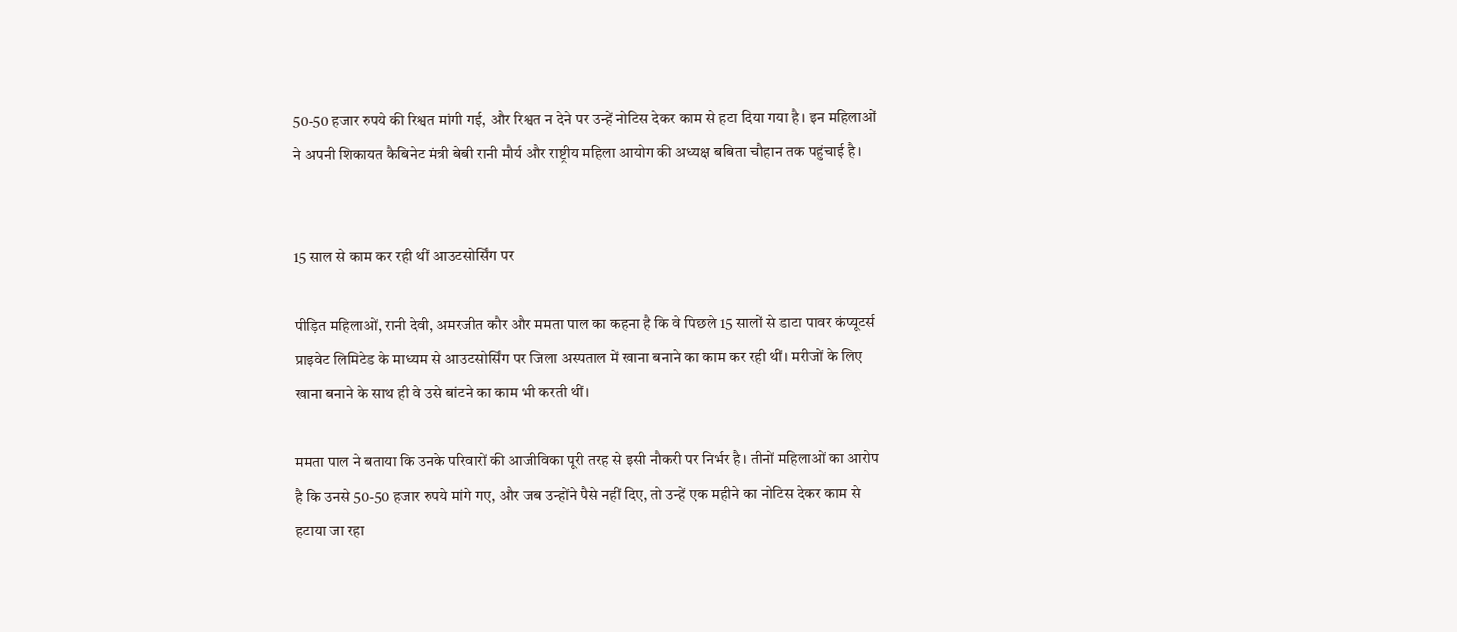50-50 हजार रुपये की रिश्वत मांगी गई, और रिश्वत न देने पर उन्हें नोटिस देकर काम से हटा दिया गया है। इन महिलाओं ने अपनी शिकायत कैबिनेट मंत्री बेबी रानी मौर्य और राष्ट्रीय महिला आयोग की अध्यक्ष बबिता चौहान तक पहुंचाई है।


15 साल से काम कर रही थीं आउटसोर्सिंग पर

पीड़ित महिलाओं, रानी देवी, अमरजीत कौर और ममता पाल का कहना है कि वे पिछले 15 सालों से डाटा पावर कंप्यूटर्स प्राइवेट लिमिटेड के माध्यम से आउटसोर्सिंग पर जिला अस्पताल में खाना बनाने का काम कर रही थीं। मरीजों के लिए खाना बनाने के साथ ही वे उसे बांटने का काम भी करती थीं।

ममता पाल ने बताया कि उनके परिवारों की आजीविका पूरी तरह से इसी नौकरी पर निर्भर है। तीनों महिलाओं का आरोप है कि उनसे 50-50 हजार रुपये मांगे गए, और जब उन्होंने पैसे नहीं दिए, तो उन्हें एक महीने का नोटिस देकर काम से हटाया जा रहा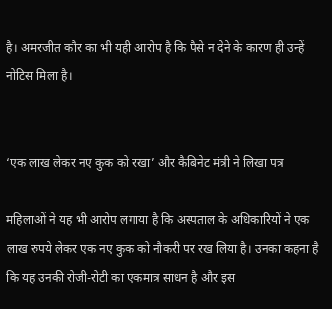है। अमरजीत कौर का भी यही आरोप है कि पैसे न देने के कारण ही उन्हें नोटिस मिला है।


‘एक लाख लेकर नए कुक को रखा’ और कैबिनेट मंत्री ने लिखा पत्र

महिलाओं ने यह भी आरोप लगाया है कि अस्पताल के अधिकारियों ने एक लाख रुपये लेकर एक नए कुक को नौकरी पर रख लिया है। उनका कहना है कि यह उनकी रोजी-रोटी का एकमात्र साधन है और इस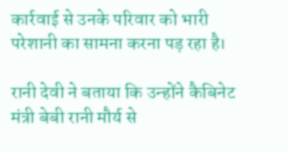कार्रवाई से उनके परिवार को भारी परेशानी का सामना करना पड़ रहा है।

रानी देवी ने बताया कि उन्होंने कैबिनेट मंत्री बेबी रानी मौर्य से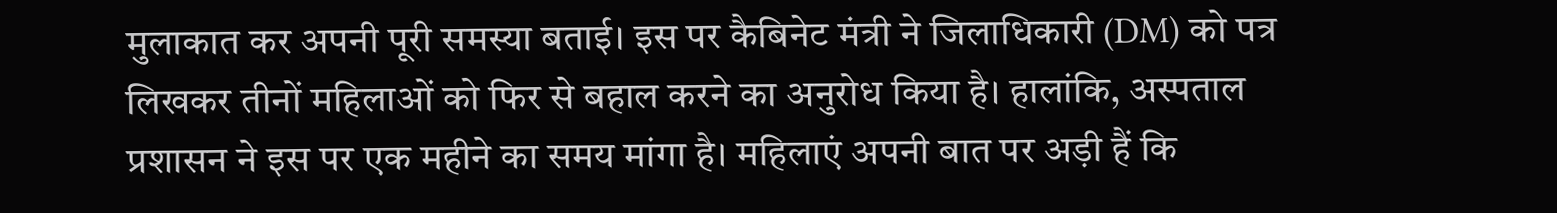मुलाकात कर अपनी पूरी समस्या बताई। इस पर कैबिनेट मंत्री ने जिलाधिकारी (DM) को पत्र लिखकर तीनों महिलाओं को फिर से बहाल करने का अनुरोध किया है। हालांकि, अस्पताल प्रशासन ने इस पर एक महीने का समय मांगा है। महिलाएं अपनी बात पर अड़ी हैं कि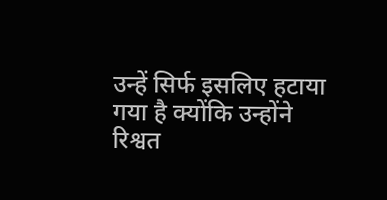उन्हें सिर्फ इसलिए हटाया गया है क्योंकि उन्होंने रिश्वत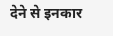देने से इनकार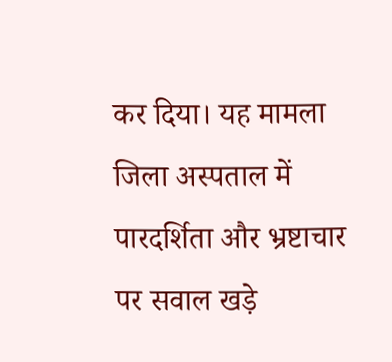कर दिया। यह मामला जिला अस्पताल में पारदर्शिता और भ्रष्टाचार पर सवाल खड़े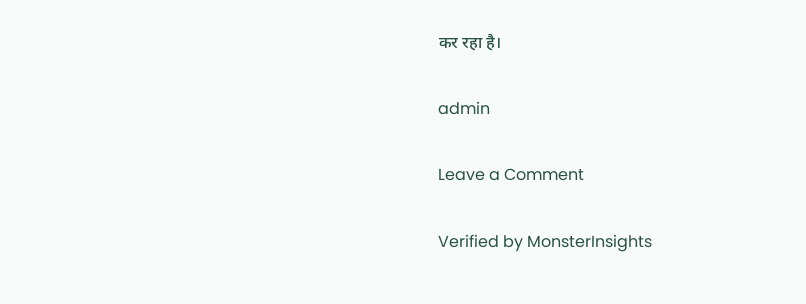कर रहा है।

admin

Leave a Comment

Verified by MonsterInsights